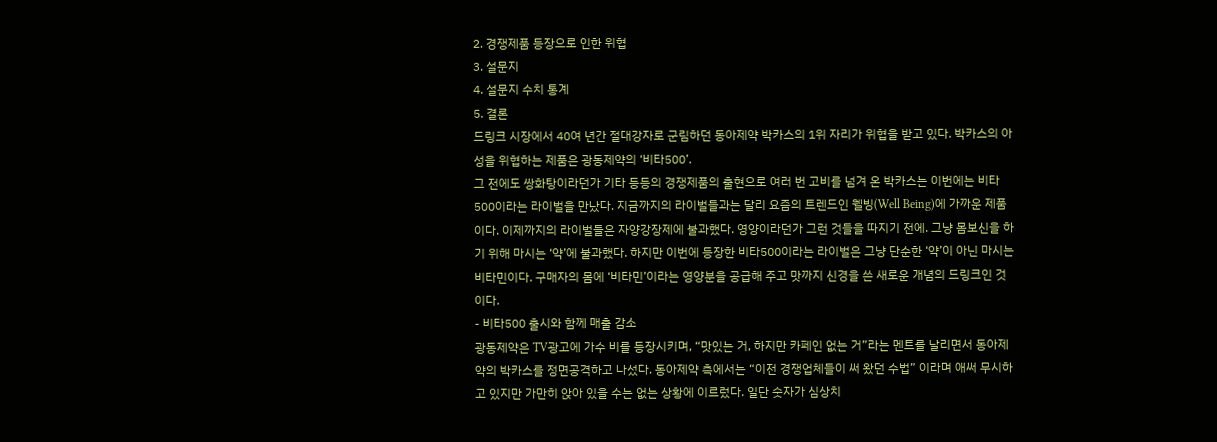2. 경쟁제품 등장으로 인한 위협
3. 설문지
4. 설문지 수치 통계
5. 결론
드링크 시장에서 40여 년간 절대강자로 군림하던 동아제약 박카스의 1위 자리가 위협을 받고 있다. 박카스의 아성을 위협하는 제품은 광동제약의 ‘비타500’.
그 전에도 쌍화탕이라던가 기타 등등의 경쟁제품의 출현으로 여러 번 고비를 넘겨 온 박카스는 이번에는 비타500이라는 라이벌을 만났다. 지금까지의 라이벌들과는 달리 요즘의 트렌드인 웰빙(Well Being)에 가까운 제품이다. 이제까지의 라이벌들은 자양강장제에 불과했다. 영양이라던가 그런 것들을 따지기 전에. 그냥 몸보신을 하기 위해 마시는 ‘약’에 불과했다. 하지만 이번에 등장한 비타500이라는 라이벌은 그냥 단순한 ‘약’이 아닌 마시는 비타민이다. 구매자의 몸에 ‘비타민’이라는 영양분을 공급해 주고 맛까지 신경을 쓴 새로운 개념의 드링크인 것이다.
- 비타500 출시와 함께 매출 감소
광동제약은 TV광고에 가수 비를 등장시키며, “맛있는 거, 하지만 카페인 없는 거”라는 멘트를 날리면서 동아제약의 박카스를 정면공격하고 나섰다. 동아제약 측에서는 “이전 경쟁업체들이 써 왔던 수법” 이라며 애써 무시하고 있지만 가만히 앉아 있을 수는 없는 상황에 이르렀다. 일단 숫자가 심상치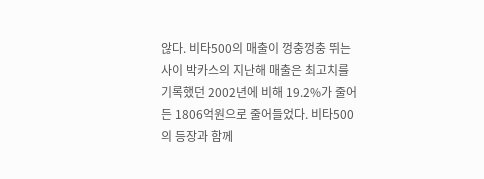않다. 비타500의 매출이 껑충껑충 뛰는 사이 박카스의 지난해 매출은 최고치를 기록했던 2002년에 비해 19.2%가 줄어든 1806억원으로 줄어들었다. 비타500의 등장과 함께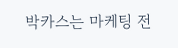박카스는 마케팅 전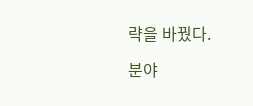략을 바꿨다.

분야